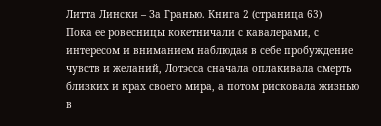Литта Лински – За Гранью. Книга 2 (страница 63)
Пока ее ровесницы кокетничали с кавалерами, с интересом и вниманием наблюдая в себе пробуждение чувств и желаний, Лотэсса сначала оплакивала смерть близких и крах своего мира, а потом рисковала жизнью в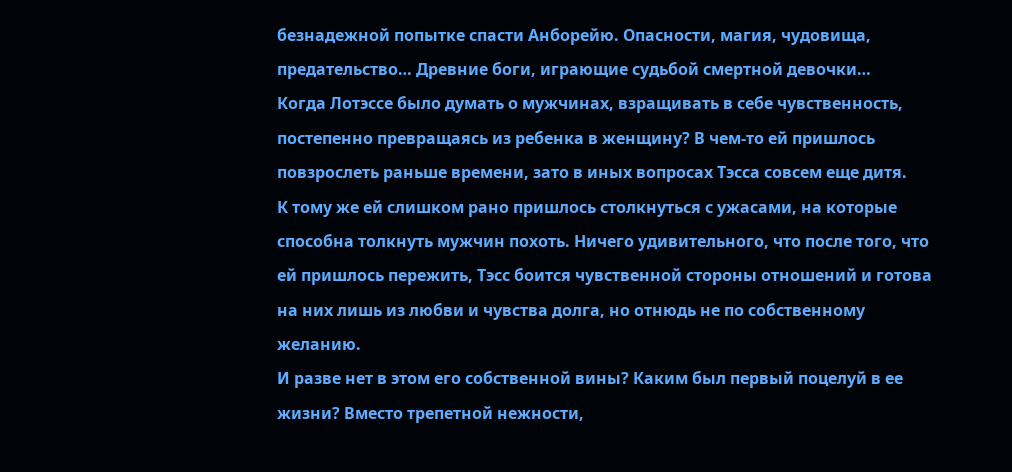безнадежной попытке спасти Анборейю. Опасности, магия, чудовища, предательство… Древние боги, играющие судьбой смертной девочки…
Когда Лотэссе было думать о мужчинах, взращивать в себе чувственность, постепенно превращаясь из ребенка в женщину? В чем-то ей пришлось повзрослеть раньше времени, зато в иных вопросах Тэсса совсем еще дитя.
К тому же ей слишком рано пришлось столкнуться с ужасами, на которые способна толкнуть мужчин похоть. Ничего удивительного, что после того, что ей пришлось пережить, Тэсс боится чувственной стороны отношений и готова на них лишь из любви и чувства долга, но отнюдь не по собственному желанию.
И разве нет в этом его собственной вины? Каким был первый поцелуй в ее жизни? Вместо трепетной нежности,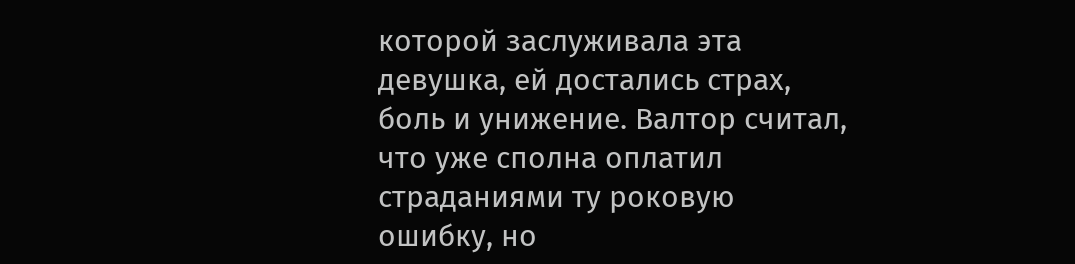которой заслуживала эта девушка, ей достались страх, боль и унижение. Валтор считал, что уже сполна оплатил страданиями ту роковую ошибку, но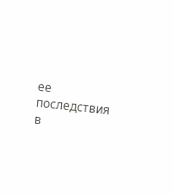ее последствия в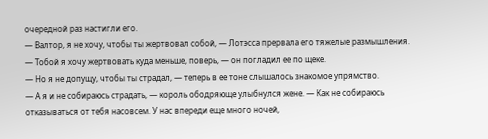очередной раз настигли его.
— Валтор, я не хочу, чтобы ты жертвовал собой, — Лотэсса прервала его тяжелые размышления.
— Тобой я хочу жертвовать куда меньше, поверь, — он погладил ее по щеке.
— Но я не допущу, чтобы ты страдал, — теперь в ее тоне слышалось знакомое упрямство.
— А я и не собираюсь страдать, — король ободряюще улыбнулся жене. — Как не собираюсь отказываться от тебя насовсем. У нас впереди еще много ночей,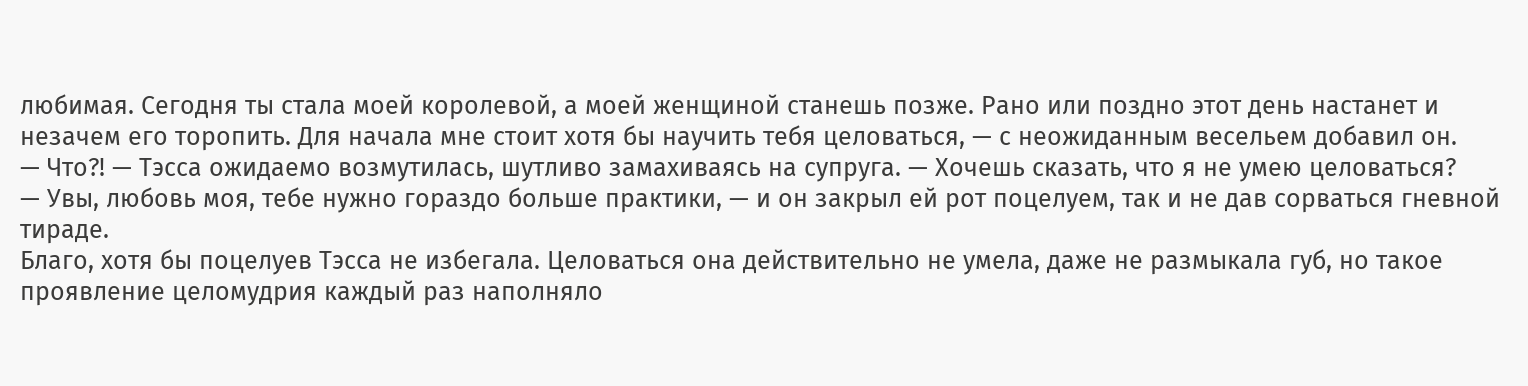любимая. Сегодня ты стала моей королевой, а моей женщиной станешь позже. Рано или поздно этот день настанет и незачем его торопить. Для начала мне стоит хотя бы научить тебя целоваться, — с неожиданным весельем добавил он.
— Что?! — Тэсса ожидаемо возмутилась, шутливо замахиваясь на супруга. — Хочешь сказать, что я не умею целоваться?
— Увы, любовь моя, тебе нужно гораздо больше практики, — и он закрыл ей рот поцелуем, так и не дав сорваться гневной тираде.
Благо, хотя бы поцелуев Тэсса не избегала. Целоваться она действительно не умела, даже не размыкала губ, но такое проявление целомудрия каждый раз наполняло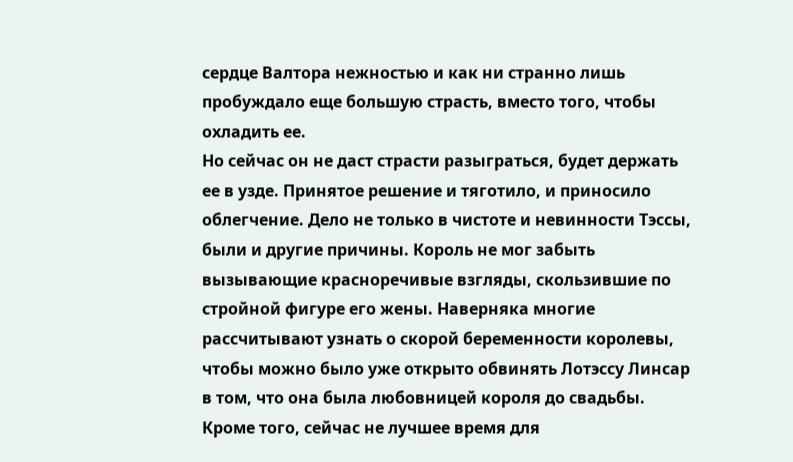сердце Валтора нежностью и как ни странно лишь пробуждало еще большую страсть, вместо того, чтобы охладить ее.
Но сейчас он не даст страсти разыграться, будет держать ее в узде. Принятое решение и тяготило, и приносило облегчение. Дело не только в чистоте и невинности Тэссы, были и другие причины. Король не мог забыть вызывающие красноречивые взгляды, скользившие по стройной фигуре его жены. Наверняка многие рассчитывают узнать о скорой беременности королевы, чтобы можно было уже открыто обвинять Лотэссу Линсар в том, что она была любовницей короля до свадьбы.
Кроме того, сейчас не лучшее время для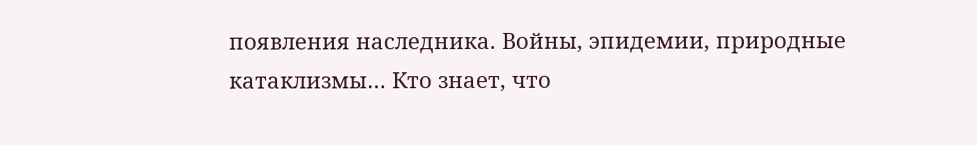появления наследника. Войны, эпидемии, природные катаклизмы… Кто знает, что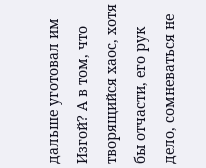дальше уготовал им Изгой? А в том, что творящийся хаос, хотя бы отчасти, его рук дело, сомневаться не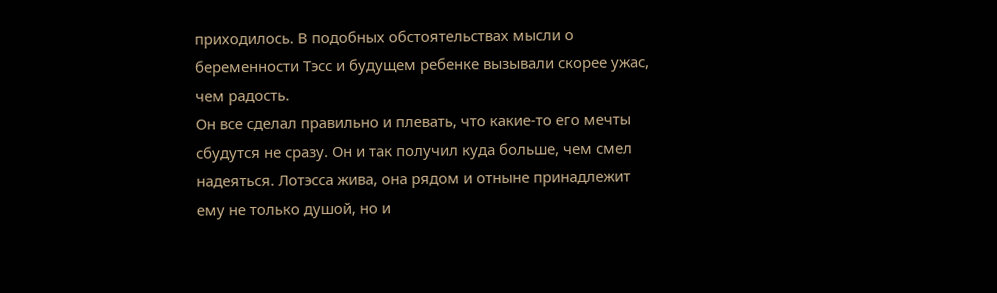приходилось. В подобных обстоятельствах мысли о беременности Тэсс и будущем ребенке вызывали скорее ужас, чем радость.
Он все сделал правильно и плевать, что какие-то его мечты сбудутся не сразу. Он и так получил куда больше, чем смел надеяться. Лотэсса жива, она рядом и отныне принадлежит ему не только душой, но и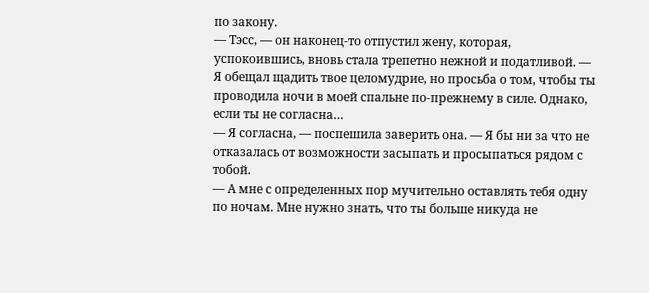по закону.
— Тэсс, — он наконец-то отпустил жену, которая, успокоившись, вновь стала трепетно нежной и податливой. — Я обещал щадить твое целомудрие, но просьба о том, чтобы ты проводила ночи в моей спальне по-прежнему в силе. Однако, если ты не согласна…
— Я согласна, — поспешила заверить она. — Я бы ни за что не отказалась от возможности засыпать и просыпаться рядом с тобой.
— А мне с определенных пор мучительно оставлять тебя одну по ночам. Мне нужно знать, что ты больше никуда не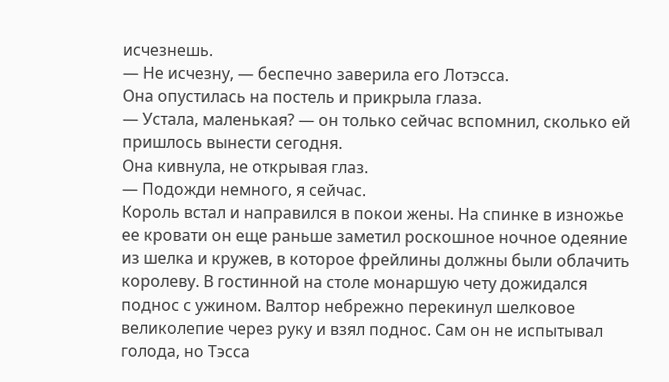исчезнешь.
— Не исчезну, — беспечно заверила его Лотэсса.
Она опустилась на постель и прикрыла глаза.
— Устала, маленькая? — он только сейчас вспомнил, сколько ей пришлось вынести сегодня.
Она кивнула, не открывая глаз.
— Подожди немного, я сейчас.
Король встал и направился в покои жены. На спинке в изножье ее кровати он еще раньше заметил роскошное ночное одеяние из шелка и кружев, в которое фрейлины должны были облачить королеву. В гостинной на столе монаршую чету дожидался поднос с ужином. Валтор небрежно перекинул шелковое великолепие через руку и взял поднос. Сам он не испытывал голода, но Тэсса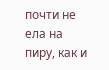почти не ела на пиру, как и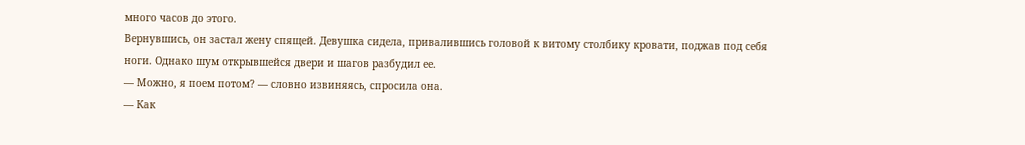много часов до этого.
Вернувшись, он застал жену спящей. Девушка сидела, привалившись головой к витому столбику кровати, поджав под себя ноги. Однако шум открывшейся двери и шагов разбудил ее.
— Можно, я поем потом? — словно извиняясь, спросила она.
— Как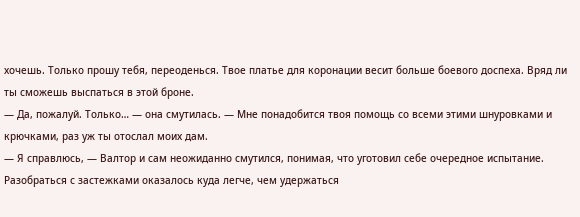хочешь. Только прошу тебя, переоденься. Твое платье для коронации весит больше боевого доспеха. Вряд ли ты сможешь выспаться в этой броне.
— Да, пожалуй. Только… — она смутилась. — Мне понадобится твоя помощь со всеми этими шнуровками и крючками, раз уж ты отослал моих дам.
— Я справлюсь, — Валтор и сам неожиданно смутился, понимая, что уготовил себе очередное испытание.
Разобраться с застежками оказалось куда легче, чем удержаться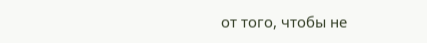от того, чтобы не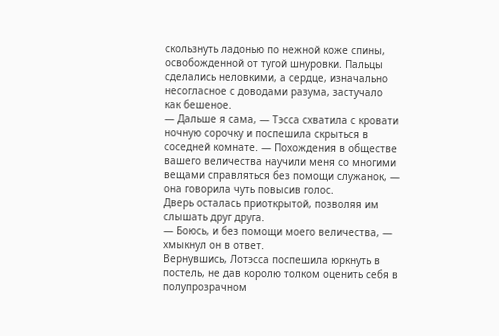скользнуть ладонью по нежной коже спины, освобожденной от тугой шнуровки. Пальцы сделались неловкими, а сердце, изначально несогласное с доводами разума, застучало как бешеное.
— Дальше я сама, — Тэсса схватила с кровати ночную сорочку и поспешила скрыться в соседней комнате. — Похождения в обществе вашего величества научили меня со многими вещами справляться без помощи служанок, — она говорила чуть повысив голос.
Дверь осталась приоткрытой, позволяя им слышать друг друга.
— Боюсь, и без помощи моего величества, — хмыкнул он в ответ.
Вернувшись, Лотэсса поспешила юркнуть в постель, не дав королю толком оценить себя в полупрозрачном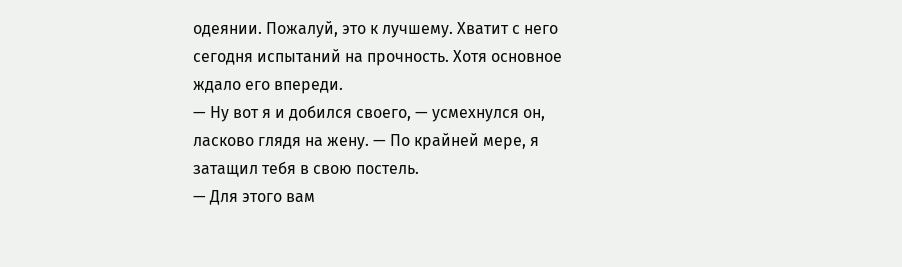одеянии. Пожалуй, это к лучшему. Хватит с него сегодня испытаний на прочность. Хотя основное ждало его впереди.
— Ну вот я и добился своего, — усмехнулся он, ласково глядя на жену. — По крайней мере, я затащил тебя в свою постель.
— Для этого вам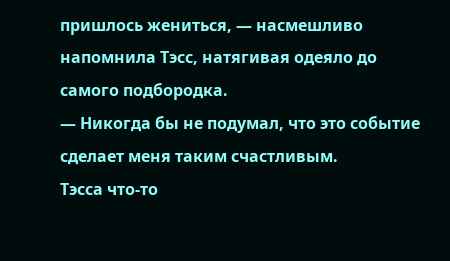пришлось жениться, — насмешливо напомнила Тэсс, натягивая одеяло до самого подбородка.
— Никогда бы не подумал, что это событие сделает меня таким счастливым.
Тэсса что-то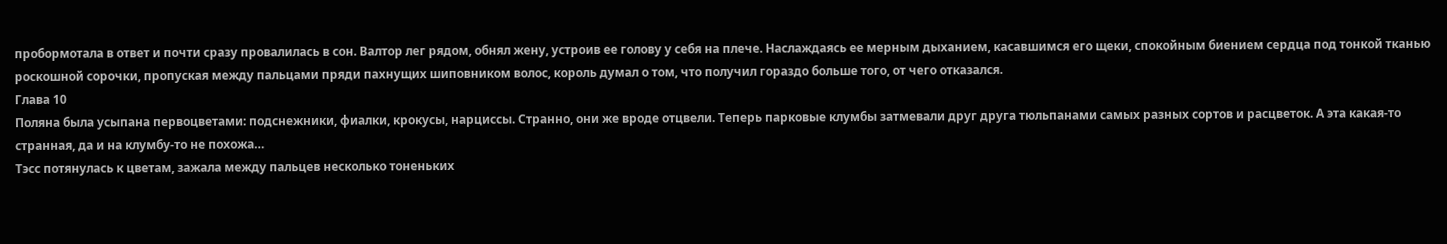пробормотала в ответ и почти сразу провалилась в сон. Валтор лег рядом, обнял жену, устроив ее голову у себя на плече. Наслаждаясь ее мерным дыханием, касавшимся его щеки, спокойным биением сердца под тонкой тканью роскошной сорочки, пропуская между пальцами пряди пахнущих шиповником волос, король думал о том, что получил гораздо больше того, от чего отказался.
Глава 10
Поляна была усыпана первоцветами: подснежники, фиалки, крокусы, нарциссы. Странно, они же вроде отцвели. Теперь парковые клумбы затмевали друг друга тюльпанами самых разных сортов и расцветок. А эта какая-то странная, да и на клумбу-то не похожа…
Тэсс потянулась к цветам, зажала между пальцев несколько тоненьких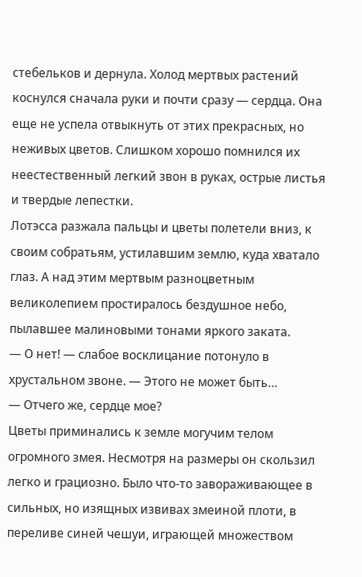стебельков и дернула. Холод мертвых растений коснулся сначала руки и почти сразу — сердца. Она еще не успела отвыкнуть от этих прекрасных, но неживых цветов. Слишком хорошо помнился их неестественный легкий звон в руках, острые листья и твердые лепестки.
Лотэсса разжала пальцы и цветы полетели вниз, к своим собратьям, устилавшим землю, куда хватало глаз. А над этим мертвым разноцветным великолепием простиралось бездушное небо, пылавшее малиновыми тонами яркого заката.
— О нет! — слабое восклицание потонуло в хрустальном звоне. — Этого не может быть…
— Отчего же, сердце мое?
Цветы приминались к земле могучим телом огромного змея. Несмотря на размеры он скользил легко и грациозно. Было что-то завораживающее в сильных, но изящных извивах змеиной плоти, в переливе синей чешуи, играющей множеством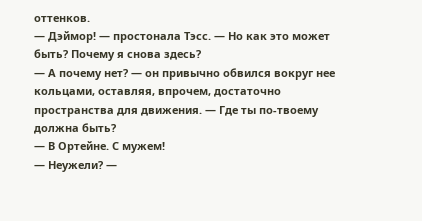оттенков.
— Дэймор! — простонала Тэсс. — Но как это может быть? Почему я снова здесь?
— А почему нет? — он привычно обвился вокруг нее кольцами, оставляя, впрочем, достаточно пространства для движения. — Где ты по-твоему должна быть?
— В Ортейне. С мужем!
— Неужели? —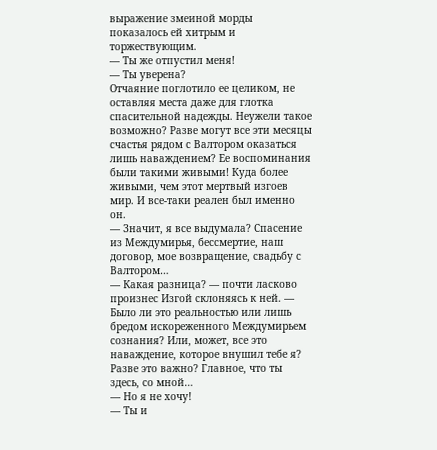выражение змеиной морды показалось ей хитрым и торжествующим.
— Ты же отпустил меня!
— Ты уверена?
Отчаяние поглотило ее целиком, не оставляя места даже для глотка спасительной надежды. Неужели такое возможно? Разве могут все эти месяцы счастья рядом с Валтором оказаться лишь наваждением? Ее воспоминания были такими живыми! Куда более живыми, чем этот мертвый изгоев мир. И все-таки реален был именно он.
— Значит, я все выдумала? Спасение из Междумирья, бессмертие, наш договор, мое возвращение, свадьбу с Валтором…
— Какая разница? — почти ласково произнес Изгой склоняясь к ней. — Было ли это реальностью или лишь бредом искореженного Междумирьем сознания? Или, может, все это наваждение, которое внушил тебе я? Разве это важно? Главное, что ты здесь, со мной…
— Но я не хочу!
— Ты и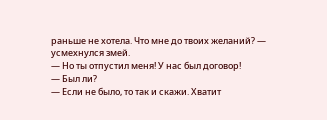раньше не хотела. Что мне до твоих желаний? — усмехнулся змей.
— Но ты отпустил меня! У нас был договор!
— Был ли?
— Если не было, то так и скажи. Хватит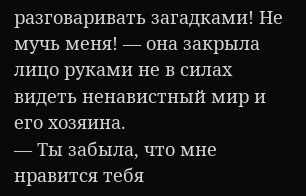разговаривать загадками! Не мучь меня! — она закрыла лицо руками не в силах видеть ненавистный мир и его хозяина.
— Ты забыла, что мне нравится тебя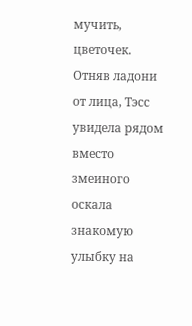мучить, цветочек.
Отняв ладони от лица, Тэсс увидела рядом вместо змеиного оскала знакомую улыбку на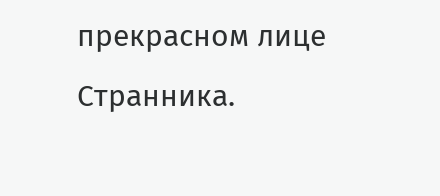прекрасном лице Странника.